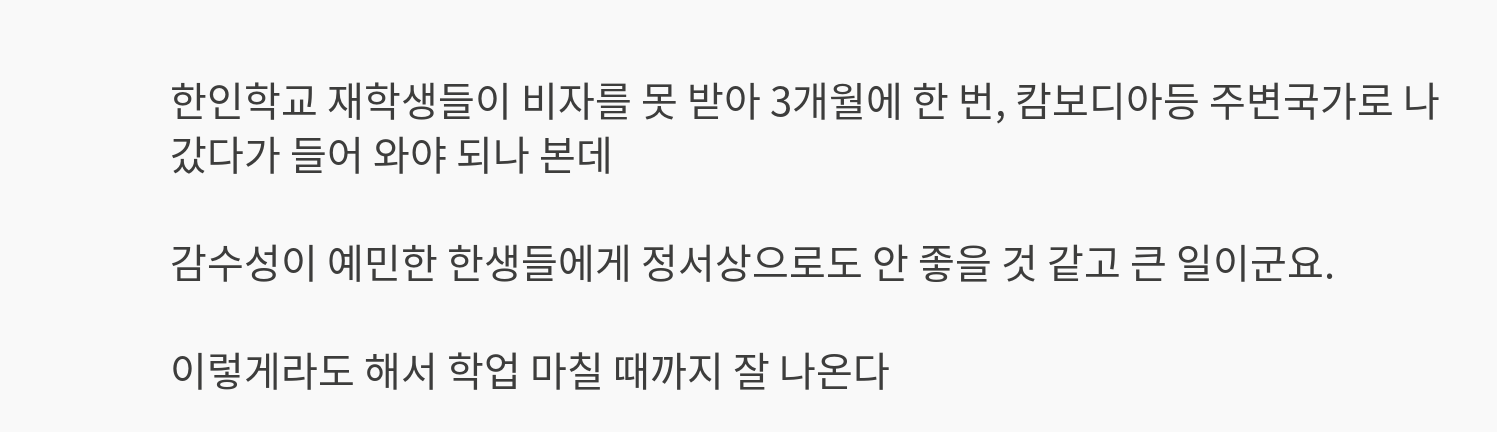한인학교 재학생들이 비자를 못 받아 3개월에 한 번, 캄보디아등 주변국가로 나갔다가 들어 와야 되나 본데

감수성이 예민한 한생들에게 정서상으로도 안 좋을 것 같고 큰 일이군요.

이렇게라도 해서 학업 마칠 때까지 잘 나온다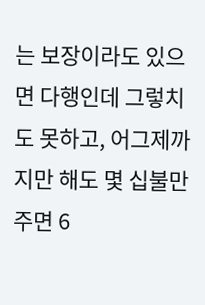는 보장이라도 있으면 다행인데 그렇치도 못하고, 어그제까지만 해도 몇 십불만 주면 6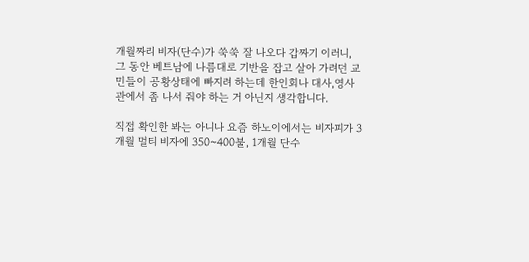개월짜리 비자(단수)가 쑥쑥 잘 나오다 갑짜기 이러니, 그 동안 베트남에 나름대로 기반을 잡고 살아 가려던 교민들이 공황상태에 빠지려 하는데 한인회나 대사,영사관에서 좀 나서 줘야 하는 거 아닌지 생각합니다.

직접 확인한 봐는 아니나 요즘 하노이에서는 비자피가 3개월 멀티 비자에 350~400불, 1개월 단수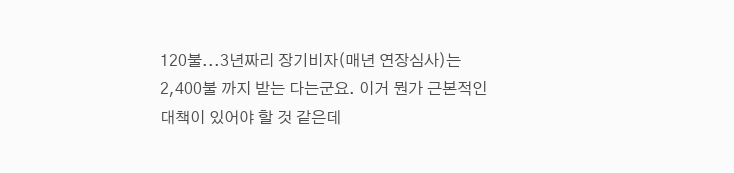120불...3년짜리 장기비자(매년 연장심사)는 2,400불 까지 받는 다는군요. 이거 뭔가 근본적인 대책이 있어야 할 것 같은데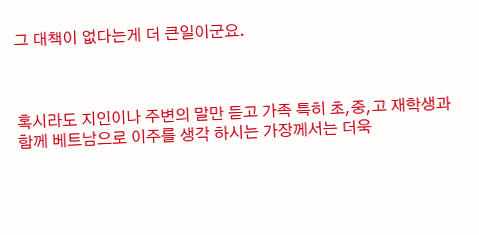그 대책이 없다는게 더 큰일이군요.



혹시라도 지인이나 주변의 말만 듣고 가족 특히 초,중,고 재학생과 함께 베트남으로 이주를 생각 하시는 가장께서는 더욱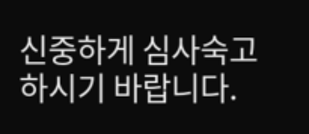신중하게 심사숙고 하시기 바랍니다.